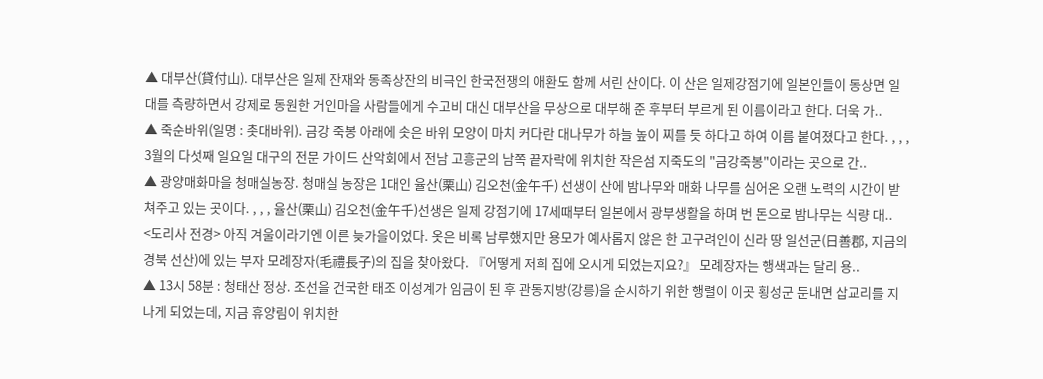▲ 대부산(貸付山). 대부산은 일제 잔재와 동족상잔의 비극인 한국전쟁의 애환도 함께 서린 산이다. 이 산은 일제강점기에 일본인들이 동상면 일대를 측량하면서 강제로 동원한 거인마을 사람들에게 수고비 대신 대부산을 무상으로 대부해 준 후부터 부르게 된 이름이라고 한다. 더욱 가..
▲ 죽순바위(일명 : 촛대바위). 금강 죽봉 아래에 솟은 바위 모양이 마치 커다란 대나무가 하늘 높이 찌를 듯 하다고 하여 이름 붙여졌다고 한다. , , , 3월의 다섯째 일요일 대구의 전문 가이드 산악회에서 전남 고흥군의 남쪽 끝자락에 위치한 작은섬 지죽도의 "금강죽봉"이라는 곳으로 간..
▲ 광양매화마을 청매실농장. 청매실 농장은 1대인 율산(栗山) 김오천(金午千) 선생이 산에 밤나무와 매화 나무를 심어온 오랜 노력의 시간이 받쳐주고 있는 곳이다. , , , 율산(栗山) 김오천(金午千)선생은 일제 강점기에 17세때부터 일본에서 광부생활을 하며 번 돈으로 밤나무는 식량 대..
<도리사 전경> 아직 겨울이라기엔 이른 늦가을이었다. 옷은 비록 남루했지만 용모가 예사롭지 않은 한 고구려인이 신라 땅 일선군(日善郡, 지금의 경북 선산)에 있는 부자 모례장자(毛禮長子)의 집을 찾아왔다. 『어떻게 저희 집에 오시게 되었는지요?』 모례장자는 행색과는 달리 용..
▲ 13시 58분 : 청태산 정상. 조선을 건국한 태조 이성계가 임금이 된 후 관동지방(강릉)을 순시하기 위한 행렬이 이곳 횡성군 둔내면 삽교리를 지나게 되었는데, 지금 휴양림이 위치한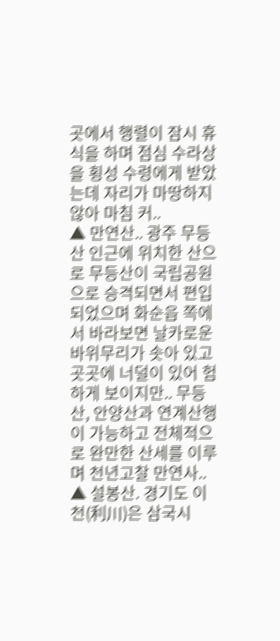곳에서 행렬이 잠시 휴식을 하며 점심 수라상을 횡성 수령에게 받았는데 자리가 마땅하지 않아 마침 커..
▲ 만연산.. 광주 무등산 인근에 위치한 산으로 무등산이 국립공원으로 승격되면서 편입되었으며 화순읍 쪽에서 바라보면 날카로운 바위무리가 솟아 있고 곳곳에 너덜이 있어 험하게 보이지만.. 무등산, 안양산과 연계산행이 가능하고 전체적으로 완만한 산세를 이루며 천년고찰 만연사..
▲ 설봉산. 경기도 이천(利川)은 삼국시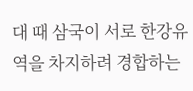대 때 삼국이 서로 한강유역을 차지하려 경합하는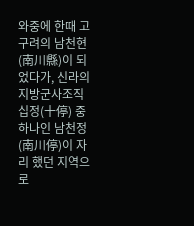와중에 한때 고구려의 남천현(南川縣)이 되었다가, 신라의 지방군사조직 십정(十停) 중 하나인 남천정(南川停)이 자리 했던 지역으로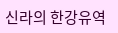신라의 한강유역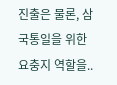진출은 물론, 삼국통일을 위한 요충지 역할을..